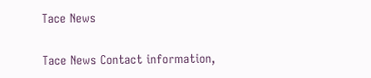Tace News

Tace News Contact information,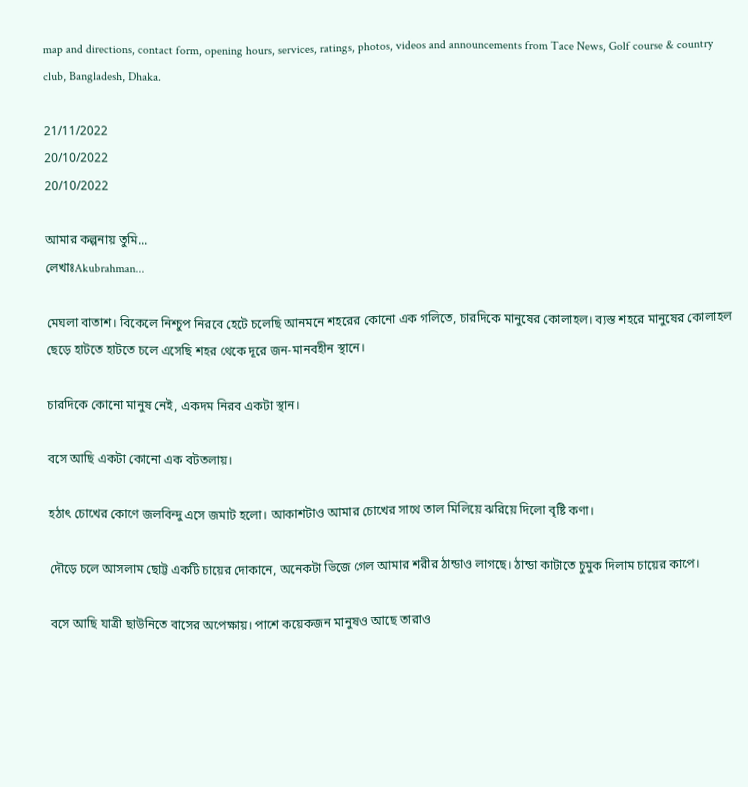map and directions, contact form, opening hours, services, ratings, photos, videos and announcements from Tace News, Golf course & country club, Bangladesh, Dhaka.

21/11/2022
20/10/2022
20/10/2022

আমার কল্পনায় তুমি...
লেখাঃAkubrahman...

মেঘলা বাতাশ। বিকেলে নিশ্চুপ নিরবে হেটে চলেছি আনমনে শহরের কোনো এক গলিতে, চারদিকে মানুষের কোলাহল। ব্যস্ত শহরে মানুষের কোলাহল ছেড়ে হাটতে হাটতে চলে এসেছি শহর থেকে দূরে জন-মানবহীন স্থানে।

চারদিকে কোনো মানুষ নেই, একদম নিরব একটা স্থান।

বসে আছি একটা কোনো এক বটতলায়।

হঠাৎ চোখের কোণে জলবিন্দু এসে জমাট হলো। আকাশটাও আমার চোখের সাথে তাল মিলিয়ে ঝরিয়ে দিলো বৃষ্টি কণা।

দৌড়ে চলে আসলাম ছোট্ট একটি চায়ের দোকানে, অনেকটা ভিজে গেল আমার শরীর ঠান্ডাও লাগছে। ঠান্ডা কাটাতে চুমুক দিলাম চায়ের কাপে।

বসে আছি যাত্রী ছাউনিতে বাসের অপেক্ষায়। পাশে কয়েকজন মানুষও আছে তারাও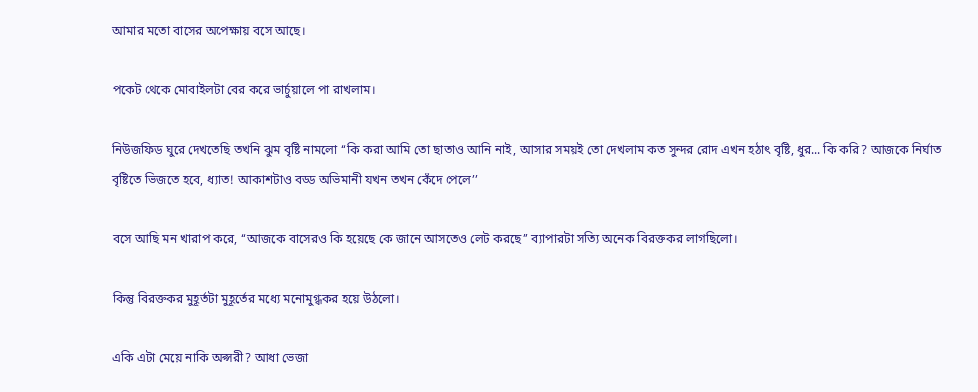আমার মতো বাসের অপেক্ষায় বসে আছে।

পকেট থেকে মোবাইলটা বের করে ভার্চুয়ালে পা রাখলাম।

নিউজফিড ঘুরে দেখতেছি তখনি ঝুম বৃষ্টি নামলো ‘‘কি করা আমি তো ছাতাও আনি নাই, আসার সময়ই তো দেখলাম কত সুন্দর রোদ এখন হঠাৎ বৃষ্টি, ধুর... কি করি? আজকে নির্ঘাত বৃষ্টিতে ভিজতে হবে, ধ্যাত! আকাশটাও বড্ড অভিমানী যখন তখন কেঁদে পেলে’’

বসে আছি মন খারাপ করে, ‘‘আজকে বাসেরও কি হয়েছে কে জানে আসতেও লেট করছে’’ ব্যাপারটা সত্যি অনেক বিরক্তকর লাগছিলো।

কিন্তু বিরক্তকর মুহূর্তটা মুহূর্তের মধ্যে মনোমুগ্ধকর হয়ে উঠলো।

একি এটা মেয়ে নাকি অপ্সরী? আধা ভেজা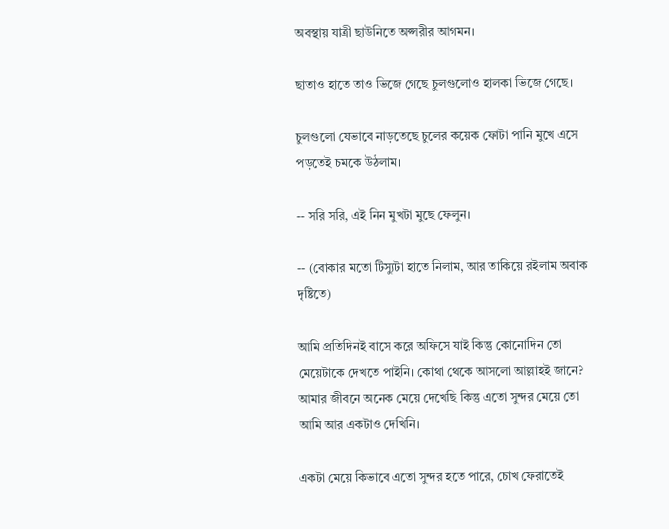অবস্থায় যাত্রী ছাউনিতে অপ্সরীর আগমন।

ছাতাও হাতে তাও ভিজে গেছে চুলগুলোও হালকা ভিজে গেছে।

চুলগুলো যেভাবে নাড়তেছে চুলের কয়েক ফোটা পানি মুখে এসে পড়তেই চমকে উঠলাম।

-- সরি সরি, এই নিন মুখটা মুছে ফেলুন।

-- (বোকার মতো টিস্যুটা হাতে নিলাম, আর তাকিয়ে রইলাম অবাক দৃষ্টিতে)

আমি প্রতিদিনই বাসে করে অফিসে যাই কিন্তু কোনোদিন তো মেয়েটাকে দেখতে পাইনি। কোথা থেকে আসলো আল্লাহই জানে? আমার জীবনে অনেক মেয়ে দেখেছি কিন্তু এতো সুন্দর মেয়ে তো আমি আর একটাও দেখিনি।

একটা মেয়ে কিভাবে এতো সুন্দর হতে পারে, চোখ ফেরাতেই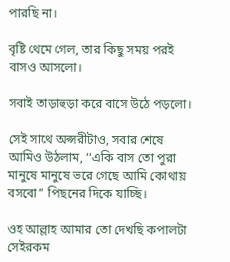পারছি না।

বৃষ্টি থেমে গেল, তার কিছু সময় পরই বাসও আসলো।

সবাই তাড়াহুড়া করে বাসে উঠে পড়লো।

সেই সাথে অপ্সরীটাও, সবার শেষে আমিও উঠলাম, ‘‘একি বাস তো পুরা মানুষে মানুষে ভরে গেছে আমি কোথায় বসবো’’ পিছনের দিকে যাচ্ছি।

ওহ আল্লাহ আমার তো দেখছি কপালটা সেইরকম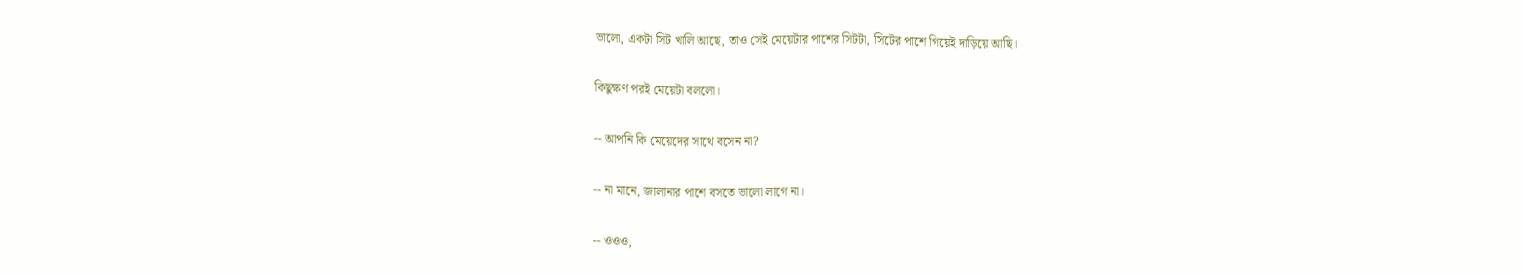ভালো, একটা সিট খালি আছে, তাও সেই মেয়েটার পাশের সিটটা, সিটের পাশে গিয়েই দাড়িয়ে আছি।

কিছুক্ষণ পরই মেয়েটা বললো।

-- আপনি কি মেয়েদের সাথে বসেন না?

-- না মানে, জালানার পাশে বসতে ভালো লাগে না।

-- ওওও,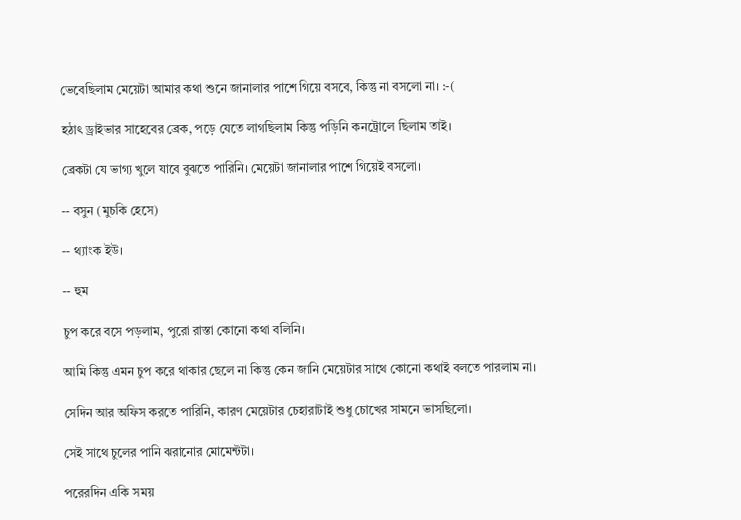ভেবেছিলাম মেয়েটা আমার কথা শুনে জানালার পাশে গিয়ে বসবে, কিন্তু না বসলো না। :-(

হঠাৎ ড্রাইভার সাহেবের ব্রেক, পড়ে যেতে লাগছিলাম কিন্তু পড়িনি কনট্রোলে ছিলাম তাই।

ব্রেকটা যে ভাগ্য খুলে যাবে বুঝতে পারিনি। মেয়েটা জানালার পাশে গিয়েই বসলো।

-- বসুন (মুচকি হেসে)

-- থ্যাংক ইউ।

-- হুম

চুপ করে বসে পড়লাম, পুরো রাস্তা কোনো কথা বলিনি।

আমি কিন্তু এমন চুপ করে থাকার ছেলে না কিন্তু কেন জানি মেয়েটার সাথে কোনো কথাই বলতে পারলাম না।

সেদিন আর অফিস করতে পারিনি, কারণ মেয়েটার চেহারাটাই শুধু চোখের সামনে ভাসছিলো।

সেই সাথে চুলের পানি ঝরানোর মোমেন্টটা।

পরেরদিন একি সময়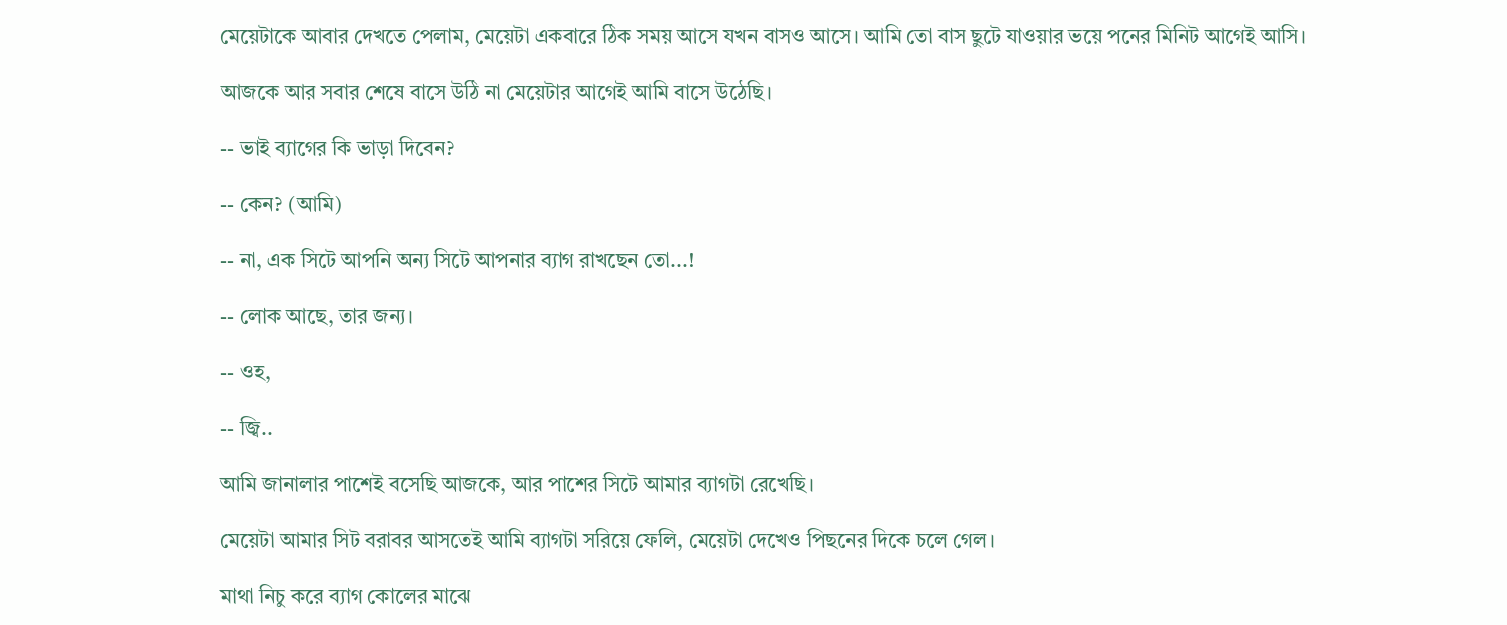মেয়েটাকে আবার দেখতে পেলাম, মেয়েটা একবারে ঠিক সময় আসে যখন বাসও আসে। আমি তো বাস ছুটে যাওয়ার ভয়ে পনের মিনিট আগেই আসি।

আজকে আর সবার শেষে বাসে উঠি না মেয়েটার আগেই আমি বাসে উঠেছি।

-- ভাই ব্যাগের কি ভাড়া দিবেন?

-- কেন? (আমি)

-- না, এক সিটে আপনি অন্য সিটে আপনার ব্যাগ রাখছেন তো...!

-- লোক আছে, তার জন্য।

-- ওহ,

-- জ্বি..

আমি জানালার পাশেই বসেছি আজকে, আর পাশের সিটে আমার ব্যাগটা রেখেছি।

মেয়েটা আমার সিট বরাবর আসতেই আমি ব্যাগটা সরিয়ে ফেলি, মেয়েটা দেখেও পিছনের দিকে চলে গেল।

মাথা নিচু করে ব্যাগ কোলের মাঝে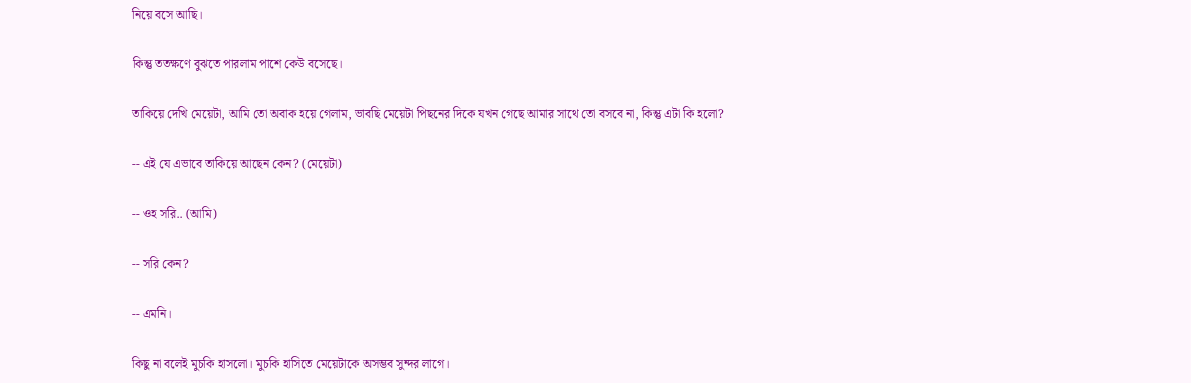নিয়ে বসে আছি।

কিন্তু ততক্ষণে বুঝতে পারলাম পাশে কেউ বসেছে।

তাকিয়ে দেখি মেয়েটা, আমি তো অবাক হয়ে গেলাম, ভাবছি মেয়েটা পিছনের দিকে যখন গেছে আমার সাথে তো বসবে না, কিন্তু এটা কি হলো?

-- এই যে এভাবে তাকিয়ে আছেন কেন? (মেয়েটা)

-- ওহ সরি.. (আমি)

-- সরি কেন?

-- এমনি।

কিছু না বলেই মুচকি হাসলো। মুচকি হাসিতে মেয়েটাকে অসম্ভব সুন্দর লাগে।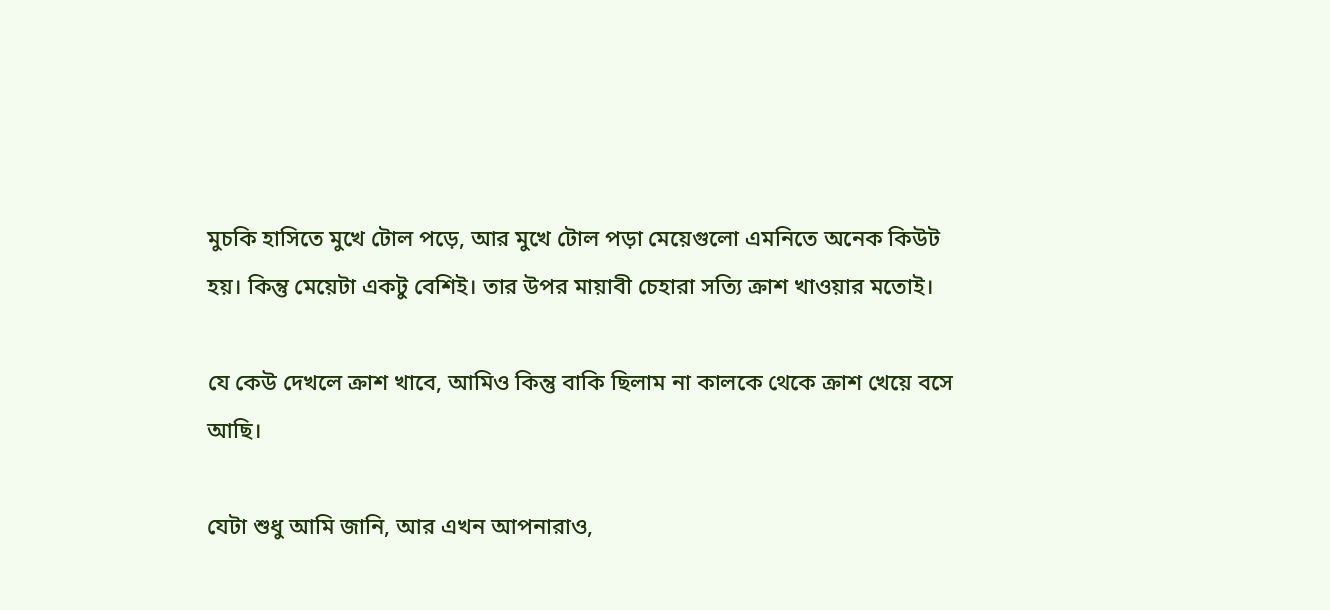মুচকি হাসিতে মুখে টোল পড়ে, আর মুখে টোল পড়া মেয়েগুলো এমনিতে অনেক কিউট হয়। কিন্তু মেয়েটা একটু বেশিই। তার উপর মায়াবী চেহারা সত্যি ক্রাশ খাওয়ার মতোই।

যে কেউ দেখলে ক্রাশ খাবে, আমিও কিন্তু বাকি ছিলাম না কালকে থেকে ক্রাশ খেয়ে বসে আছি।

যেটা শুধু আমি জানি, আর এখন আপনারাও,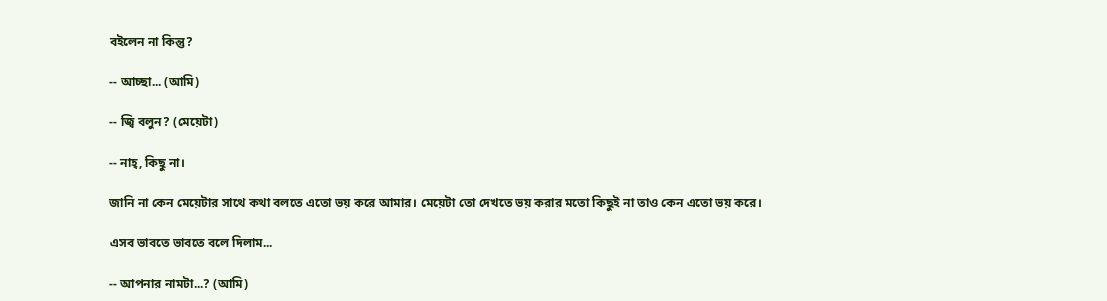বইলেন না কিন্তু?

-- আচ্ছা... (আমি)

-- জ্বি বলুন? (মেয়েটা)

-- নাহ্, কিছু না।

জানি না কেন মেয়েটার সাথে কথা বলতে এতো ভয় করে আমার। মেয়েটা তো দেখতে ভয় করার মতো কিছুই না তাও কেন এতো ভয় করে।

এসব ভাবতে ভাবতে বলে দিলাম...

-- আপনার নামটা...? (আমি)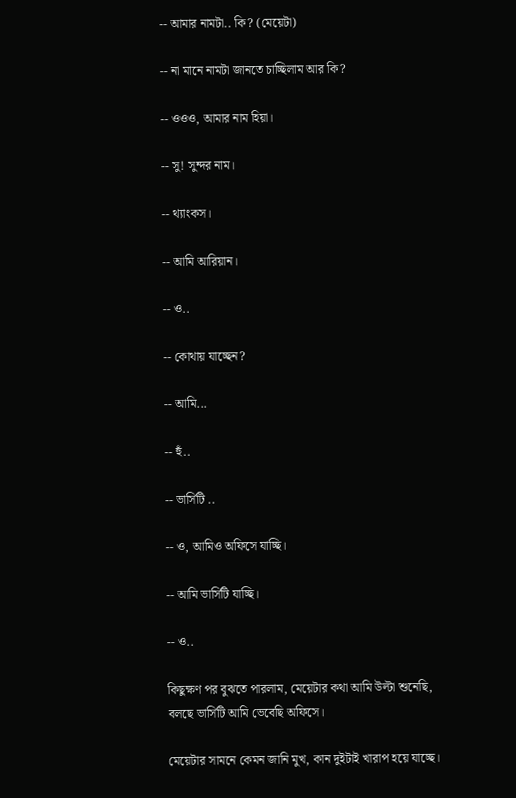-- আমার নামটা.. কি? (মেয়েটা)

-- না মানে নামটা জানতে চাচ্ছিলাম আর কি?

-- ওওও, আমার নাম হিয়া।

-- সু! সুন্দর নাম।

-- থ্যাংকস।

-- আমি আরিয়ান।

-- ও..

-- কোথায় যাচ্ছেন?

-- আমি...

-- হুঁ..

-- ভার্সিটি ..

-- ও, আমিও অফিসে যাচ্ছি।

-- আমি ভার্সিটি যাচ্ছি।

-- ও..

কিছুক্ষণ পর বুঝতে পারলাম, মেয়েটার কথা আমি উল্টা শুনেছি, বলছে ভার্সিটি আমি ভেবেছি অফিসে।

মেয়েটার সামনে কেমন জানি মুখ, কান দুইটাই খারাপ হয়ে যাচ্ছে।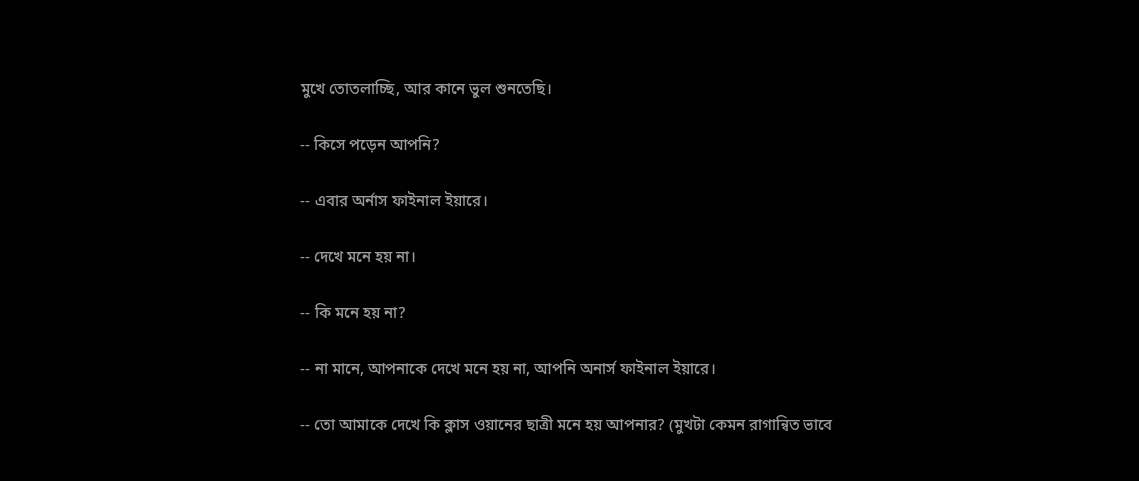মুখে তোতলাচ্ছি, আর কানে ভুল শুনতেছি।

-- কিসে পড়েন আপনি?

-- এবার অর্নাস ফাইনাল ইয়ারে।

-- দেখে মনে হয় না।

-- কি মনে হয় না?

-- না মানে, আপনাকে দেখে মনে হয় না, আপনি অনার্স ফাইনাল ইয়ারে।

-- তো আমাকে দেখে কি ক্লাস ওয়ানের ছাত্রী মনে হয় আপনার? (মুখটা কেমন রাগান্বিত ভাবে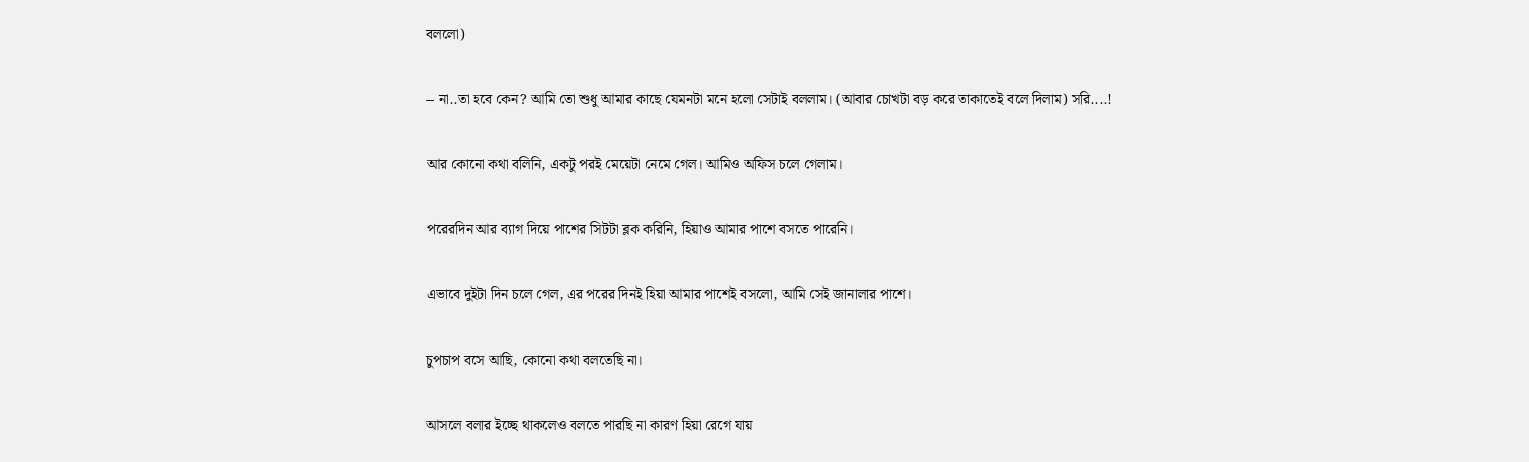বললো)

-- না..তা হবে কেন? আমি তো শুধু আমার কাছে যেমনটা মনে হলো সেটাই বললাম। (আবার চোখটা বড় করে তাকাতেই বলে দিলাম) সরি....!

আর কোনো কথা বলিনি, একটু পরই মেয়েটা নেমে গেল। আমিও অফিস চলে গেলাম।

পরেরদিন আর ব্যাগ দিয়ে পাশের সিটটা ব্লক করিনি, হিয়াও আমার পাশে বসতে পারেনি।

এভাবে দুইটা দিন চলে গেল, এর পরের দিনই হিয়া আমার পাশেই বসলো, আমি সেই জানালার পাশে।

চুপচাপ বসে আছি, কোনো কথা বলতেছি না।

আসলে বলার ইচ্ছে থাকলেও বলতে পারছি না কারণ হিয়া রেগে যায়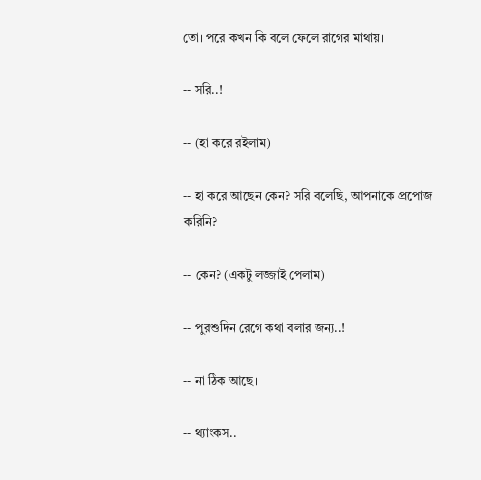তো। পরে কখন কি বলে ফেলে রাগের মাথায়।

-- সরি..!

-- (হা করে রইলাম)

-- হা করে আছেন কেন? সরি বলেছি, আপনাকে প্রপোজ করিনি?

-- কেন? (একটু লজ্জাই পেলাম)

-- পুরশুদিন রেগে কথা বলার জন্য..!

-- না ঠিক আছে।

-- থ্যাংকস..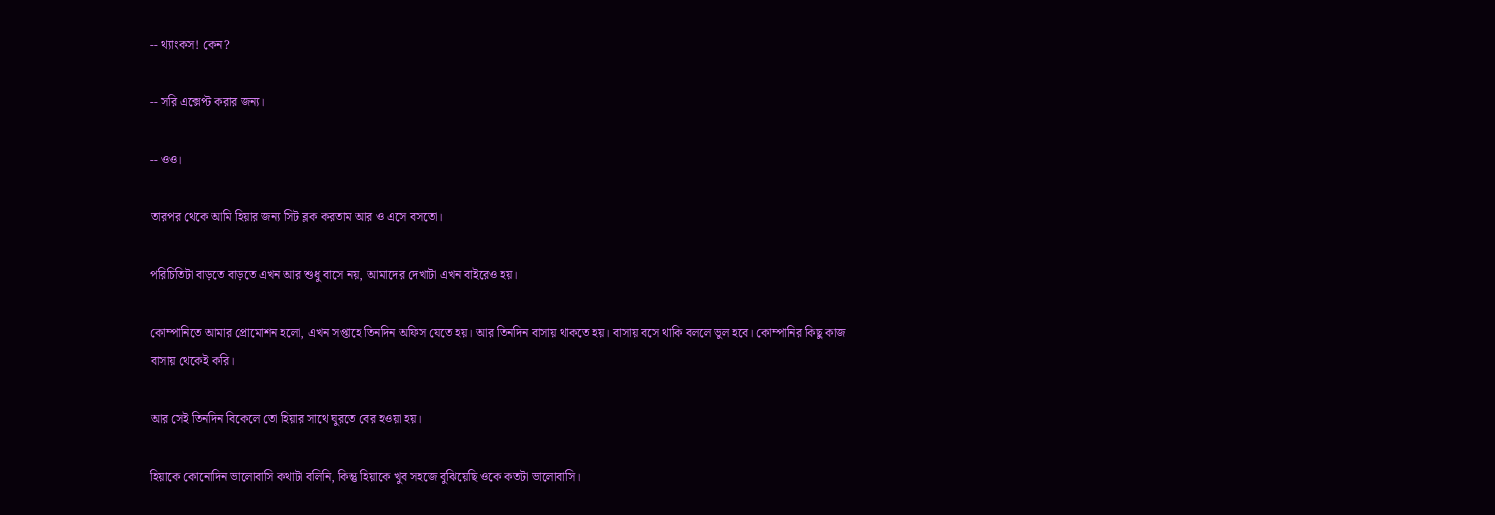-- থ্যাংকস! কেন?

-- সরি এক্সেপ্ট করার জন্য।

-- ওও।

তারপর থেকে আমি হিয়ার জন্য সিট ব্লক করতাম আর ও এসে বসতো।

পরিচিতিটা বাড়তে বাড়তে এখন আর শুধু বাসে নয়, আমাদের দেখাটা এখন বাইরেও হয়।

কোম্পানিতে আমার প্রোমোশন হলো, এখন সপ্তাহে তিনদিন অফিস যেতে হয়। আর তিনদিন বাসায় থাকতে হয়। বাসায় বসে থাকি বললে ভুল হবে। কোম্পানির কিছু কাজ বাসায় থেকেই করি।

আর সেই তিনদিন বিকেলে তো হিয়ার সাথে ঘুরতে বের হওয়া হয়।

হিয়াকে কোনোদিন ভালোবাসি কথাটা বলিনি, কিন্তু হিয়াকে খুব সহজে বুঝিয়েছি ওকে কতটা ভালোবাসি।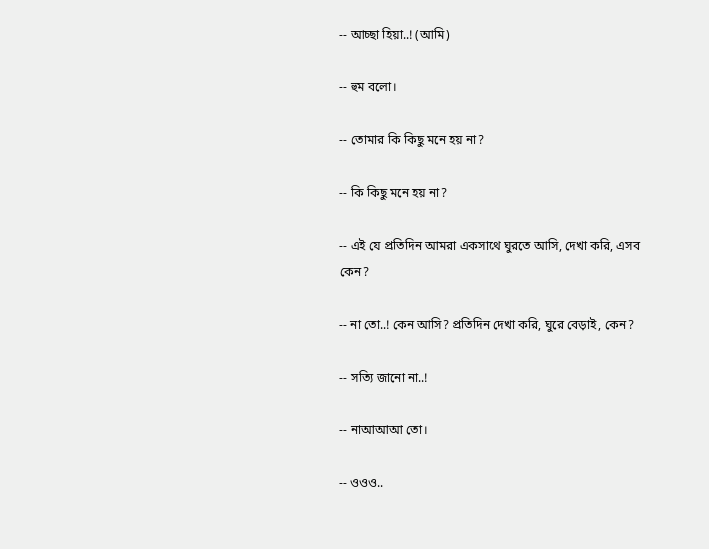-- আচ্ছা হিয়া..! (আমি)

-- হুম বলো।

-- তোমার কি কিছু মনে হয় না?

-- কি কিছু মনে হয় না?

-- এই যে প্রতিদিন আমরা একসাথে ঘুরতে আসি, দেখা করি, এসব কেন?

-- না তো..! কেন আসি? প্রতিদিন দেখা করি, ঘুরে বেড়াই, কেন?

-- সত্যি জানো না..!

-- নাআআআ তো।

-- ওওও..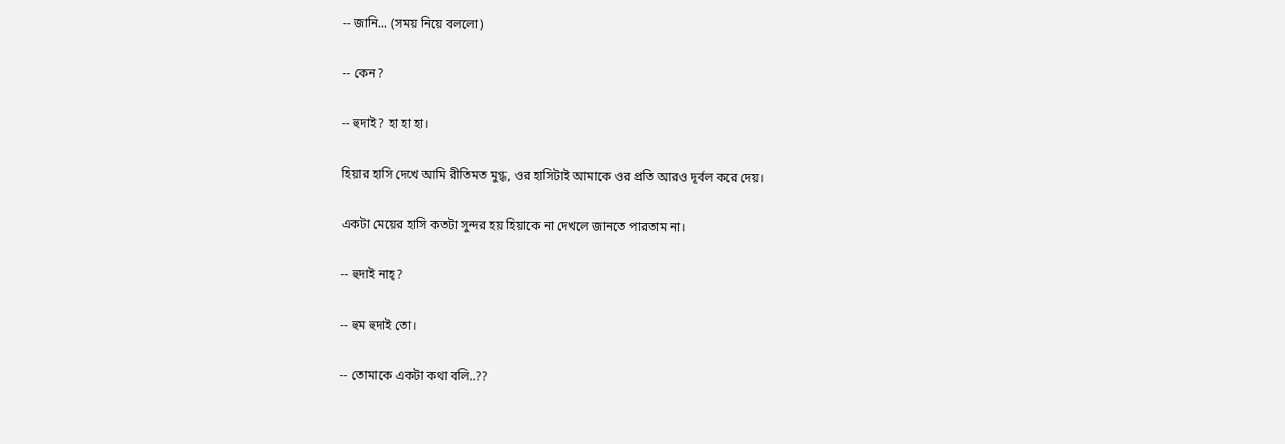-- জানি... (সময় নিয়ে বললো)

-- কেন?

-- হুদাই? হা হা হা।

হিয়ার হাসি দেখে আমি রীতিমত মুগ্ধ, ওর হাসিটাই আমাকে ওর প্রতি আরও দূর্বল করে দেয়।

একটা মেয়ের হাসি কতটা সুন্দর হয় হিয়াকে না দেখলে জানতে পারতাম না।

-- হুদাই নাহ্?

-- হুম হুদাই তো।

-- তোমাকে একটা কথা বলি..??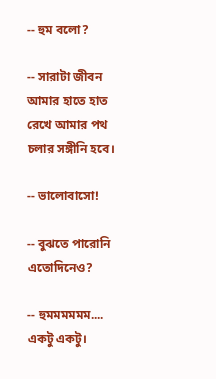-- হুম বলো?

-- সারাটা জীবন আমার হাতে হাত রেখে আমার পথ চলার সঙ্গীনি হবে।

-- ভালোবাসো!

-- বুঝতে পারোনি এতোদিনেও?

-- হুমমমমমম.... একটু একটু।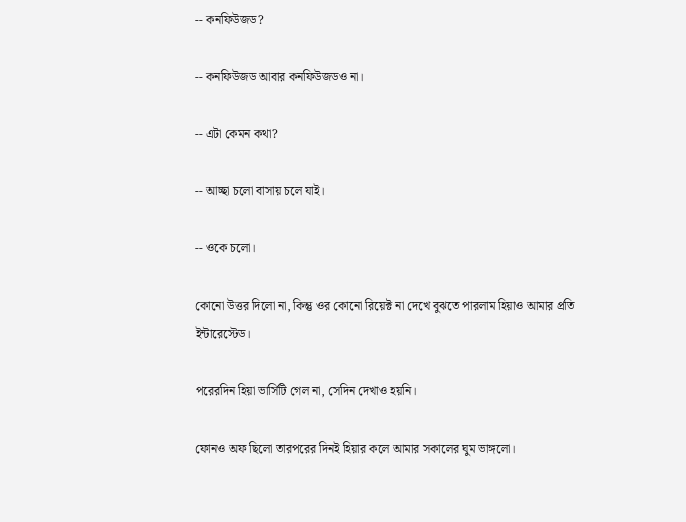-- কনফিউজড?

-- কনফিউজড আবার কনফিউজডও না।

-- এটা কেমন কথা?

-- আচ্ছা চলো বাসায় চলে যাই।

-- ওকে চলো।

কোনো উত্তর দিলো না, কিন্তু ওর কোনো রিয়েক্ট না দেখে বুঝতে পারলাম হিয়াও আমার প্রতি ইন্টারেস্টেড।

পরেরদিন হিয়া ভার্সিটি গেল না, সেদিন দেখাও হয়নি।

ফোনও অফ ছিলো তারপরের দিনই হিয়ার কলে আমার সকালের ঘুম ভাঙ্গলো।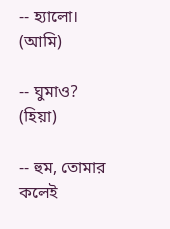-- হ্যালো। (আমি)

-- ঘুমাও? (হিয়া)

-- হুম, তোমার কলেই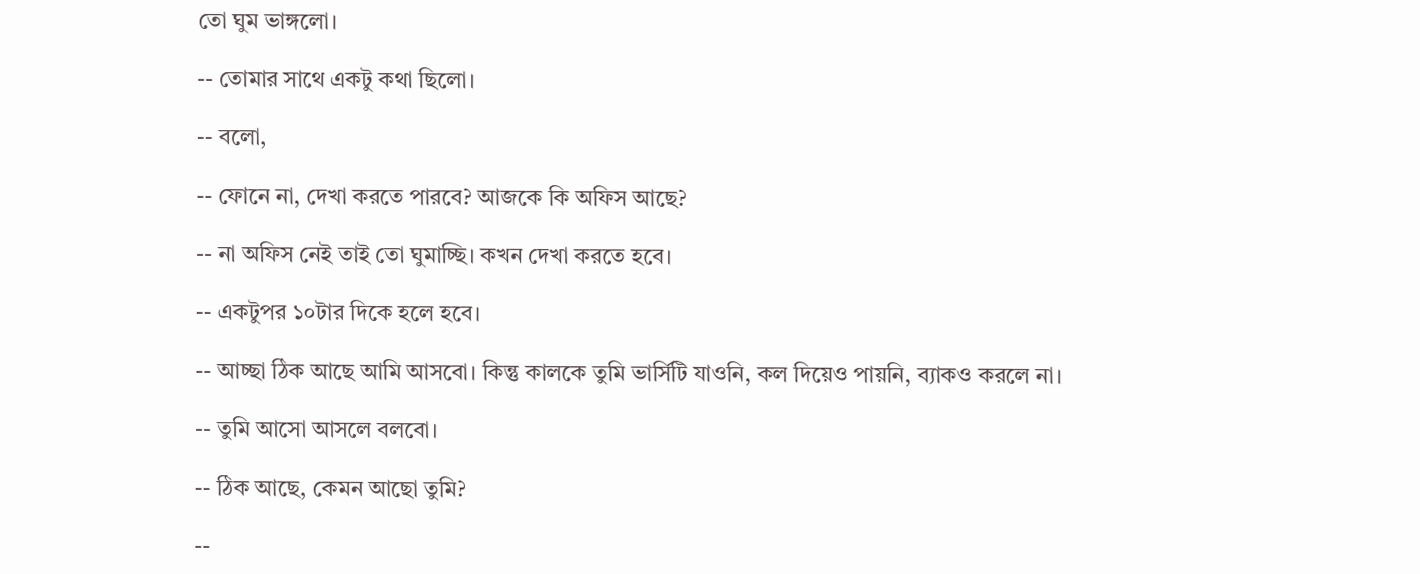তো ঘুম ভাঙ্গলো।

-- তোমার সাথে একটু কথা ছিলো।

-- বলো,

-- ফোনে না, দেখা করতে পারবে? আজকে কি অফিস আছে?

-- না অফিস নেই তাই তো ঘুমাচ্ছি। কখন দেখা করতে হবে।

-- একটুপর ১০টার দিকে হলে হবে।

-- আচ্ছা ঠিক আছে আমি আসবো। কিন্তু কালকে তুমি ভার্সিটি যাওনি, কল দিয়েও পায়নি, ব্যাকও করলে না।

-- তুমি আসো আসলে বলবো।

-- ঠিক আছে, কেমন আছো তুমি?

--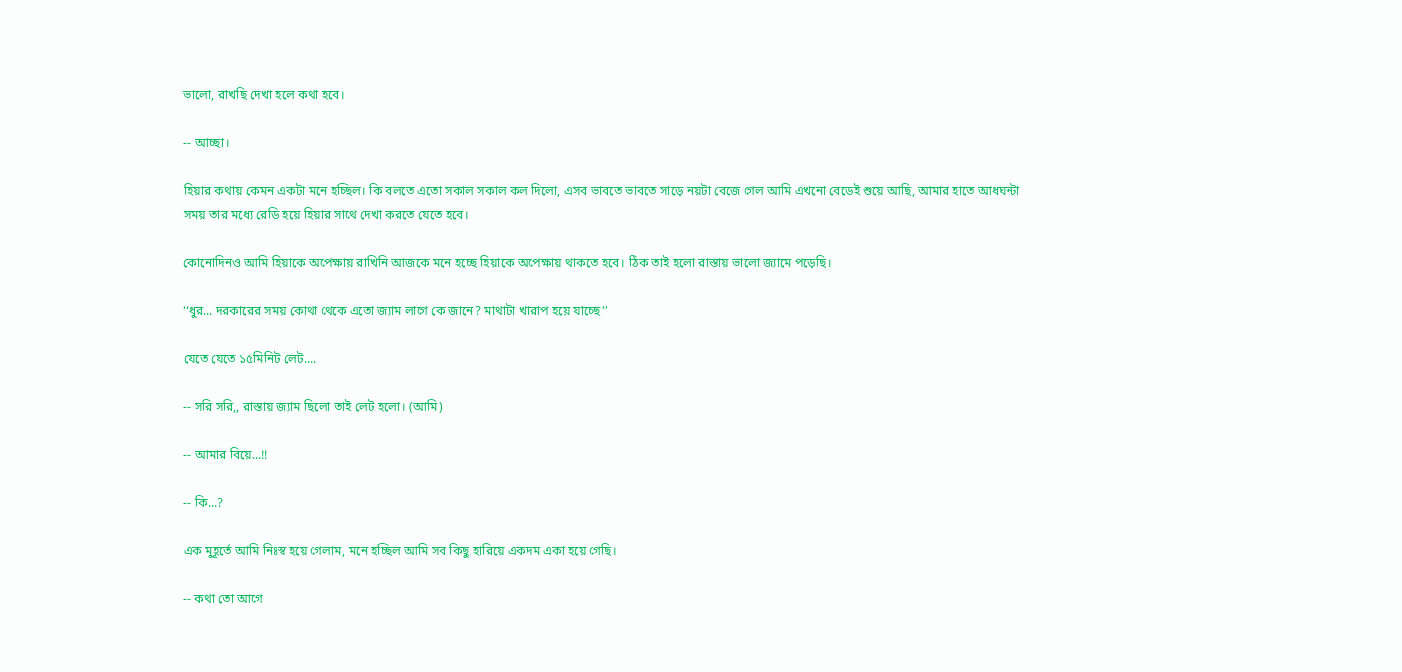ভালো, রাখছি দেখা হলে কথা হবে।

-- আচ্ছা।

হিয়ার কথায় কেমন একটা মনে হচ্ছিল। কি বলতে এতো সকাল সকাল কল দিলো, এসব ভাবতে ভাবতে সাড়ে নয়টা বেজে গেল আমি এখনো বেডেই শুয়ে আছি, আমার হাতে আধঘন্টা সময় তার মধ্যে রেডি হয়ে হিয়ার সাথে দেখা করতে যেতে হবে।

কোনোদিনও আমি হিয়াকে অপেক্ষায় রাখিনি আজকে মনে হচ্ছে হিয়াকে অপেক্ষায় থাকতে হবে। ঠিক তাই হলো রাস্তায় ভালো জ্যামে পড়েছি।

‘‘ধুর... দরকারের সময় কোথা থেকে এতো জ্যাম লাগে কে জানে? মাথাটা খারাপ হয়ে যাচ্ছে’’

যেতে যেতে ১৫মিনিট লেট....

-- সরি সরি,, রাস্তায় জ্যাম ছিলো তাই লেট হলো। (আমি)

-- আমার বিয়ে...!!

-- কি...?

এক মুহূর্তে আমি নিঃস্ব হয়ে গেলাম, মনে হচ্ছিল আমি সব কিছু হারিয়ে একদম একা হয়ে গেছি।

-- কথা তো আগে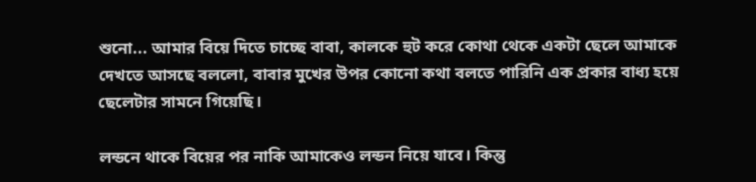শুনো... আমার বিয়ে দিতে চাচ্ছে বাবা, কালকে হুট করে কোথা থেকে একটা ছেলে আমাকে দেখতে আসছে বললো, বাবার মুখের উপর কোনো কথা বলতে পারিনি এক প্রকার বাধ্য হয়ে ছেলেটার সামনে গিয়েছি।

লন্ডনে থাকে বিয়ের পর নাকি আমাকেও লন্ডন নিয়ে যাবে। কিন্তু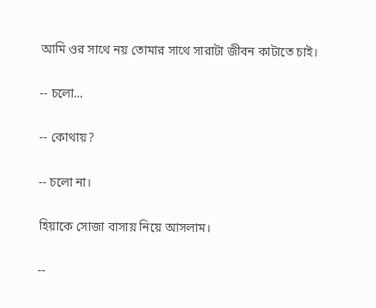আমি ওর সাথে নয় তোমার সাথে সারাটা জীবন কাটাতে চাই।

-- চলো...

-- কোথায়?

-- চলো না।

হিয়াকে সোজা বাসায় নিয়ে আসলাম।

--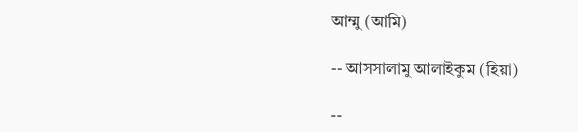আম্মু (আমি)

-- আসসালামু আলাইকুম (হিয়া)

--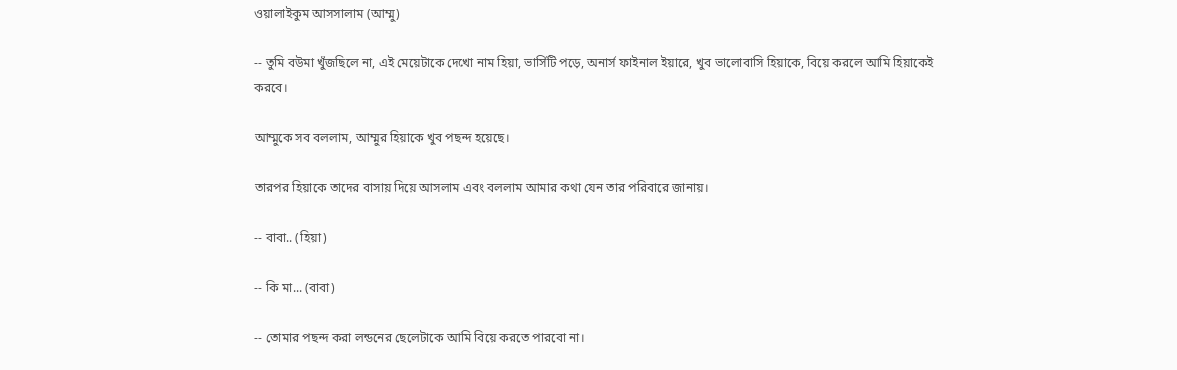ওয়ালাইকুম আসসালাম (আম্মু)

-- তুমি বউমা খুঁজছিলে না, এই মেয়েটাকে দেখো নাম হিয়া, ভার্সিটি পড়ে, অনার্স ফাইনাল ইয়ারে, খুব ভালোবাসি হিয়াকে, বিয়ে করলে আমি হিয়াকেই করবে।

আম্মুকে সব বললাম, আম্মুর হিয়াকে খুব পছন্দ হয়েছে।

তারপর হিয়াকে তাদের বাসায় দিয়ে আসলাম এবং বললাম আমার কথা যেন তার পরিবারে জানায়।

-- বাবা.. (হিয়া)

-- কি মা... (বাবা)

-- তোমার পছন্দ করা লন্ডনের ছেলেটাকে আমি বিয়ে করতে পারবো না।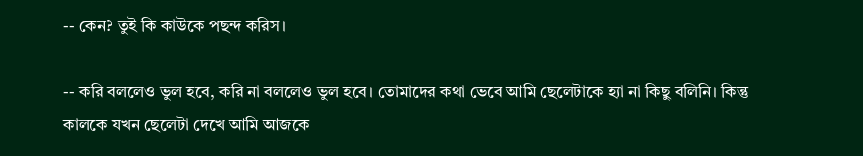-- কেন? তুই কি কাউকে পছন্দ করিস।

-- করি বললেও ভুল হবে, করি না বললেও ভুল হবে। তোমাদের কথা ভেবে আমি ছেলেটাকে হ্যা না কিছু বলিনি। কিন্তু কালকে যখন ছেলেটা দেখে আমি আজকে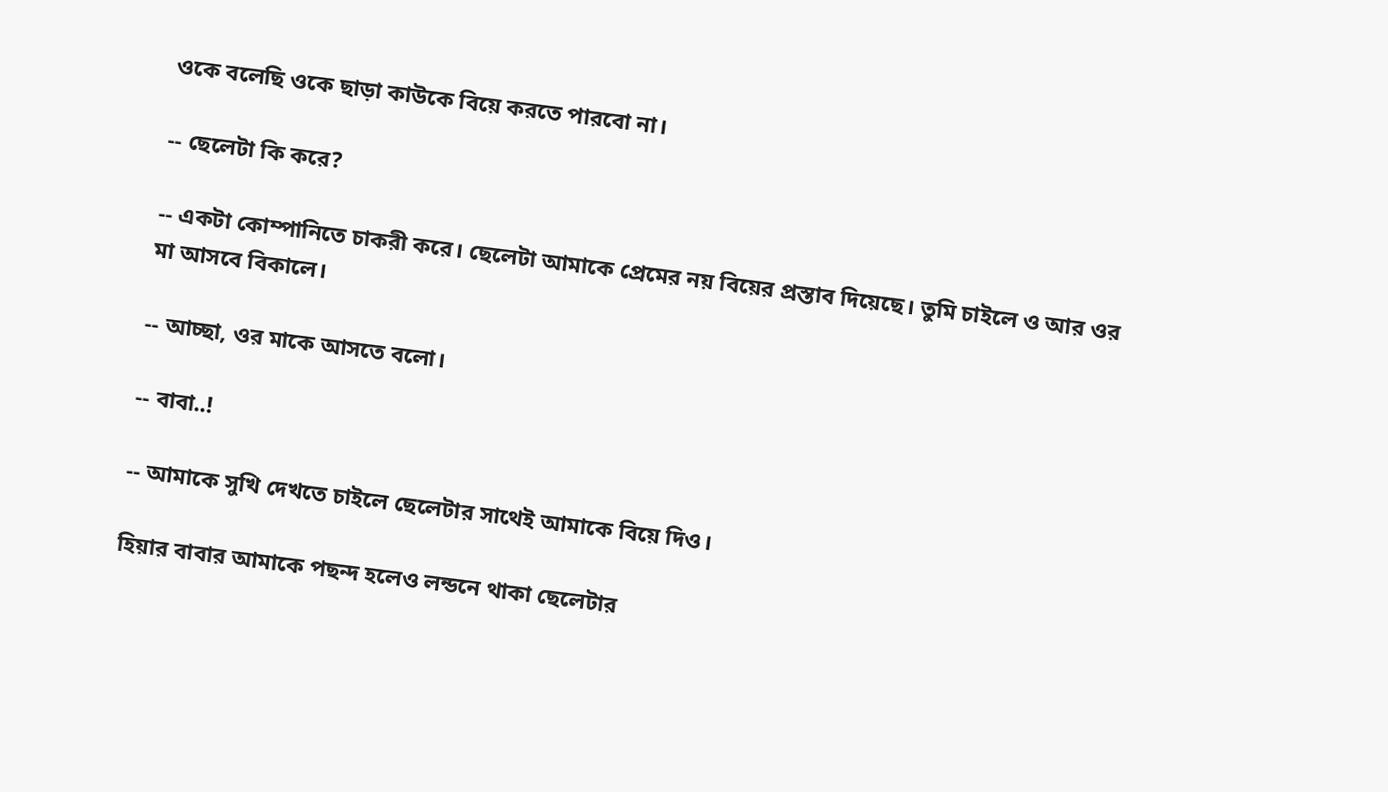ওকে বলেছি ওকে ছাড়া কাউকে বিয়ে করতে পারবো না।

-- ছেলেটা কি করে?

-- একটা কোম্পানিতে চাকরী করে। ছেলেটা আমাকে প্রেমের নয় বিয়ের প্রস্তাব দিয়েছে। তুমি চাইলে ও আর ওর মা আসবে বিকালে।

-- আচ্ছা, ওর মাকে আসতে বলো।

-- বাবা..!

-- আমাকে সুখি দেখতে চাইলে ছেলেটার সাথেই আমাকে বিয়ে দিও।

হিয়ার বাবার আমাকে পছন্দ হলেও লন্ডনে থাকা ছেলেটার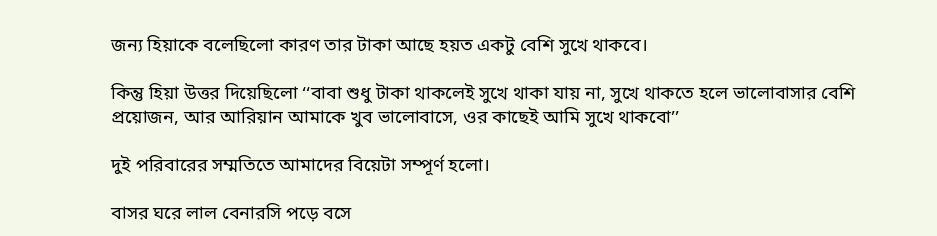জন্য হিয়াকে বলেছিলো কারণ তার টাকা আছে হয়ত একটু বেশি সুখে থাকবে।

কিন্তু হিয়া উত্তর দিয়েছিলো ‘‘বাবা শুধু টাকা থাকলেই সুখে থাকা যায় না, সুখে থাকতে হলে ভালোবাসার বেশি প্রয়োজন, আর আরিয়ান আমাকে খুব ভালোবাসে, ওর কাছেই আমি সুখে থাকবো’’

দুই পরিবারের সম্মতিতে আমাদের বিয়েটা সম্পূর্ণ হলো।

বাসর ঘরে লাল বেনারসি পড়ে বসে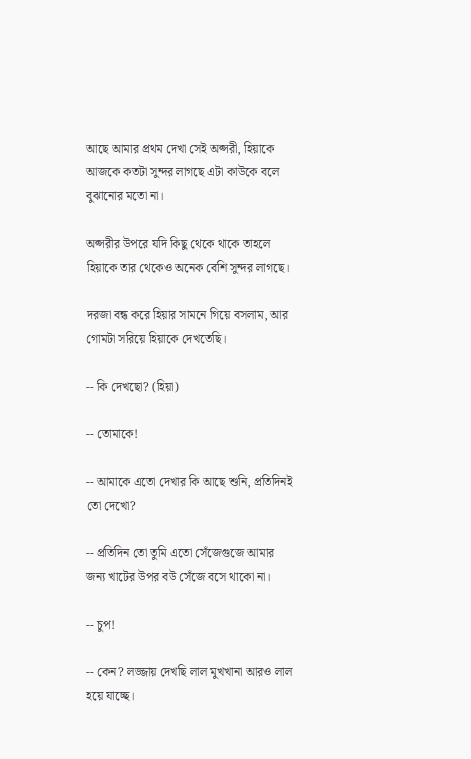আছে আমার প্রথম দেখা সেই অপ্সরী, হিয়াকে আজকে কতটা সুন্দর লাগছে এটা কাউকে বলে বুঝানোর মতো না।

অপ্সরীর উপরে যদি কিছু থেকে থাকে তাহলে হিয়াকে তার থেকেও অনেক বেশি সুন্দর লাগছে।

দরজা বন্ধ করে হিয়ার সামনে গিয়ে বসলাম, আর গোমটা সরিয়ে হিয়াকে দেখতেছি।

-- কি দেখছো? (হিয়া)

-- তোমাকে!

-- আমাকে এতো দেখার কি আছে শুনি, প্রতিদিনই তো দেখো?

-- প্রতিদিন তো তুমি এতো সেঁজেগুজে আমার জন্য খাটের উপর বউ সেঁজে বসে থাকো না।

-- চুপ!

-- কেন? লজ্জায় দেখছি লাল মুখখানা আরও লাল হয়ে যাচ্ছে।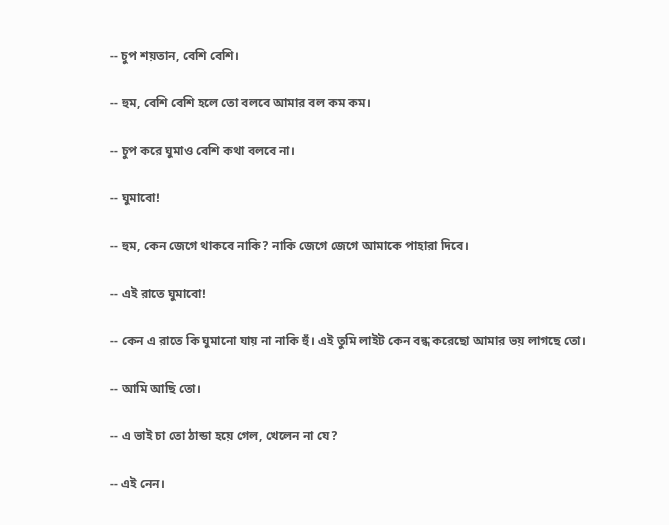-- চুপ শয়তান, বেশি বেশি।

-- হুম, বেশি বেশি হলে তো বলবে আমার বল কম কম।

-- চুপ করে ঘুমাও বেশি কথা বলবে না।

-- ঘুমাবো!

-- হুম, কেন জেগে থাকবে নাকি? নাকি জেগে জেগে আমাকে পাহারা দিবে।

-- এই রাতে ঘুমাবো!

-- কেন এ রাতে কি ঘুমানো যায় না নাকি হুঁ। এই তুমি লাইট কেন বন্ধ করেছো আমার ভয় লাগছে তো।

-- আমি আছি তো।

-- এ ভাই চা তো ঠান্ডা হয়ে গেল, খেলেন না যে?

-- এই নেন।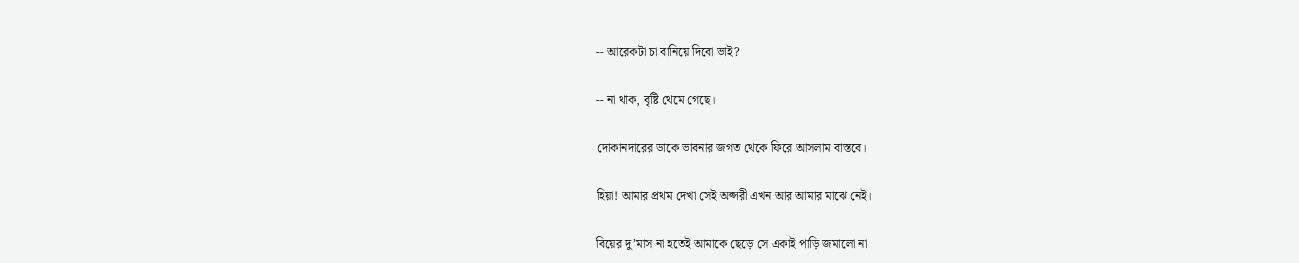-- আরেকটা চা বানিয়ে দিবো ভাই?

-- না থাক, বৃষ্টি থেমে গেছে।

দোকানদারের ডাকে ভাবনার জগত থেকে ফিরে আসলাম বাস্তবে।

হিয়া! আমার প্রথম দেখা সেই অপ্সরী এখন আর আমার মাঝে নেই।

বিয়ের দু’মাস না হতেই আমাকে ছেড়ে সে একাই পাড়ি জমালো না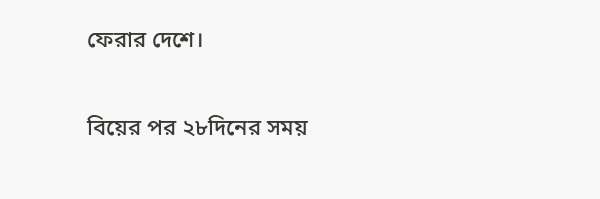ফেরার দেশে।

বিয়ের পর ২৮দিনের সময়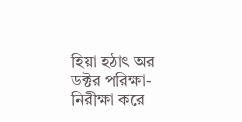হিয়া হঠাৎ অর ডক্টর পরিক্ষা-নিরীক্ষা করে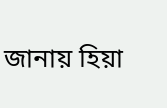জানায় হিয়া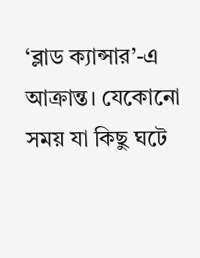‘ব্লাড ক্যান্সার’-এ আক্রান্ত। যেকোনো সময় যা কিছু ঘটে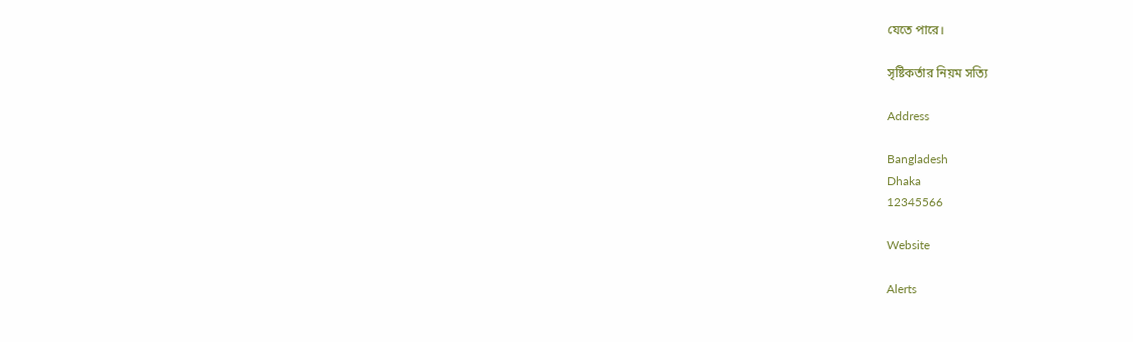যেতে পারে।

সৃষ্টিকর্তার নিয়ম সত্যি

Address

Bangladesh
Dhaka
12345566

Website

Alerts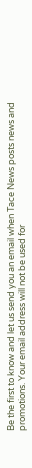Be the first to know and let us send you an email when Tace News posts news and promotions. Your email address will not be used for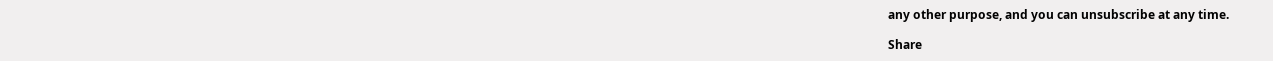any other purpose, and you can unsubscribe at any time.

Share